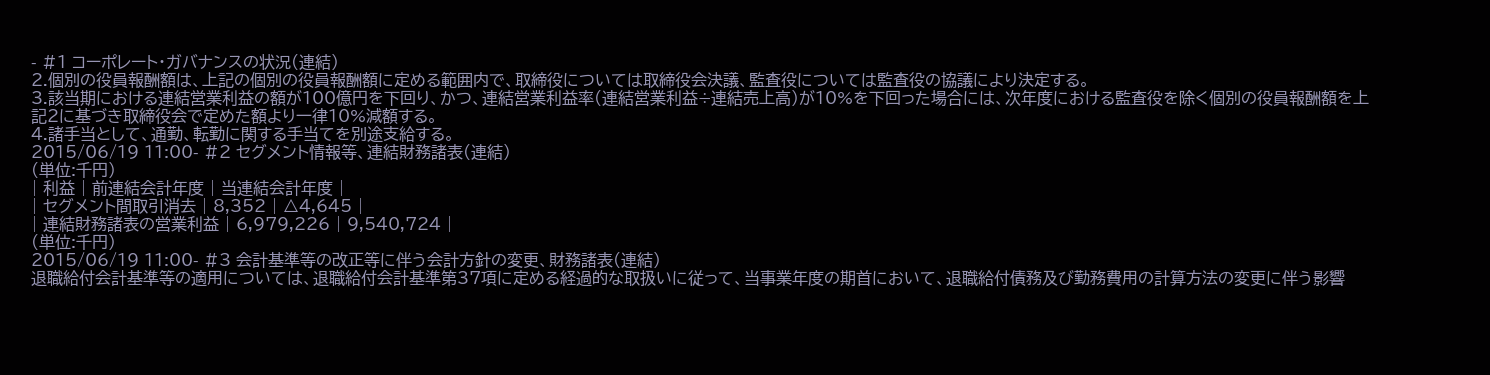- #1 コーポレート・ガバナンスの状況(連結)
2.個別の役員報酬額は、上記の個別の役員報酬額に定める範囲内で、取締役については取締役会決議、監査役については監査役の協議により決定する。
3.該当期における連結営業利益の額が100億円を下回り、かつ、連結営業利益率(連結営業利益÷連結売上高)が10%を下回った場合には、次年度における監査役を除く個別の役員報酬額を上記2に基づき取締役会で定めた額より一律10%減額する。
4.諸手当として、通勤、転勤に関する手当てを別途支給する。
2015/06/19 11:00- #2 セグメント情報等、連結財務諸表(連結)
(単位:千円)
| 利益 | 前連結会計年度 | 当連結会計年度 |
| セグメント間取引消去 | 8,352 | △4,645 |
| 連結財務諸表の営業利益 | 6,979,226 | 9,540,724 |
(単位:千円)
2015/06/19 11:00- #3 会計基準等の改正等に伴う会計方針の変更、財務諸表(連結)
退職給付会計基準等の適用については、退職給付会計基準第37項に定める経過的な取扱いに従って、当事業年度の期首において、退職給付債務及び勤務費用の計算方法の変更に伴う影響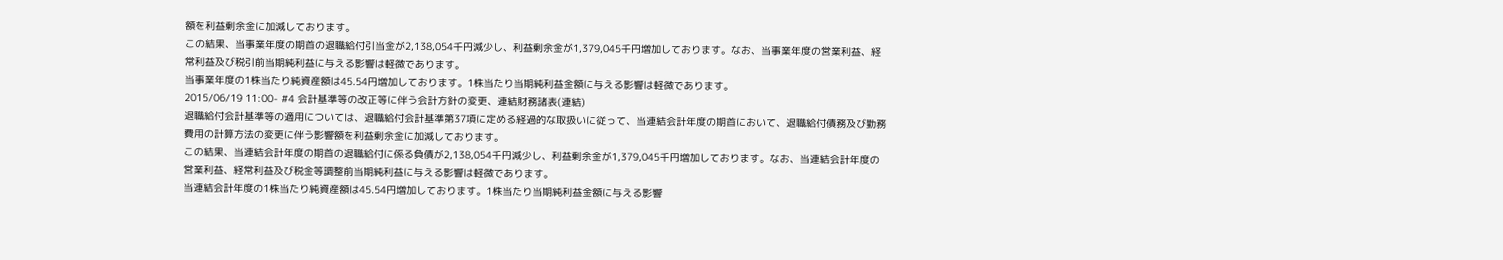額を利益剰余金に加減しております。
この結果、当事業年度の期首の退職給付引当金が2,138,054千円減少し、利益剰余金が1,379,045千円増加しております。なお、当事業年度の営業利益、経常利益及び税引前当期純利益に与える影響は軽微であります。
当事業年度の1株当たり純資産額は45.54円増加しております。1株当たり当期純利益金額に与える影響は軽微であります。
2015/06/19 11:00- #4 会計基準等の改正等に伴う会計方針の変更、連結財務諸表(連結)
退職給付会計基準等の適用については、退職給付会計基準第37項に定める経過的な取扱いに従って、当連結会計年度の期首において、退職給付債務及び勤務費用の計算方法の変更に伴う影響額を利益剰余金に加減しております。
この結果、当連結会計年度の期首の退職給付に係る負債が2,138,054千円減少し、利益剰余金が1,379,045千円増加しております。なお、当連結会計年度の営業利益、経常利益及び税金等調整前当期純利益に与える影響は軽微であります。
当連結会計年度の1株当たり純資産額は45.54円増加しております。1株当たり当期純利益金額に与える影響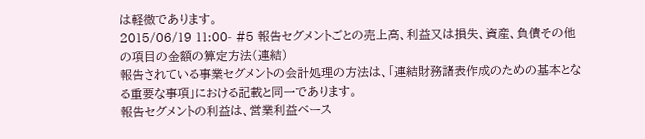は軽微であります。
2015/06/19 11:00- #5 報告セグメントごとの売上高、利益又は損失、資産、負債その他の項目の金額の算定方法(連結)
報告されている事業セグメントの会計処理の方法は、「連結財務諸表作成のための基本となる重要な事項」における記載と同一であります。
報告セグメントの利益は、営業利益ベース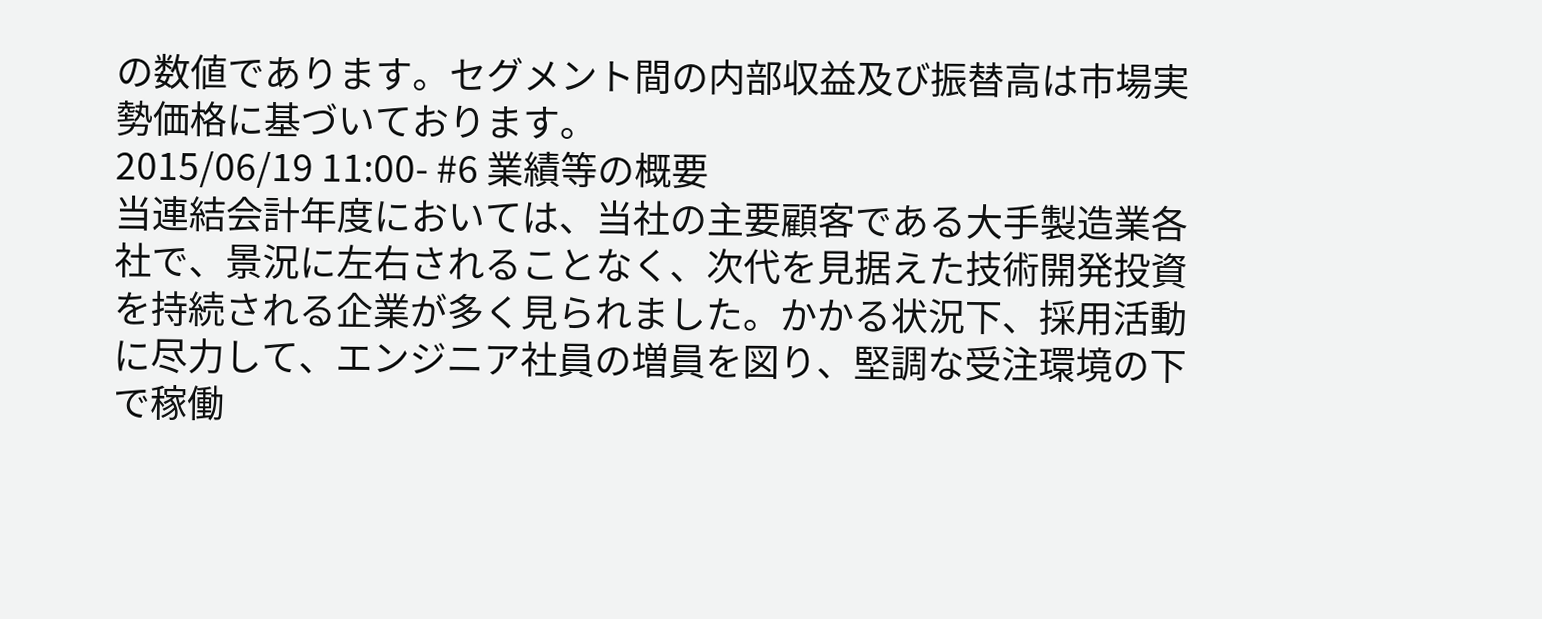の数値であります。セグメント間の内部収益及び振替高は市場実勢価格に基づいております。
2015/06/19 11:00- #6 業績等の概要
当連結会計年度においては、当社の主要顧客である大手製造業各社で、景況に左右されることなく、次代を見据えた技術開発投資を持続される企業が多く見られました。かかる状況下、採用活動に尽力して、エンジニア社員の増員を図り、堅調な受注環境の下で稼働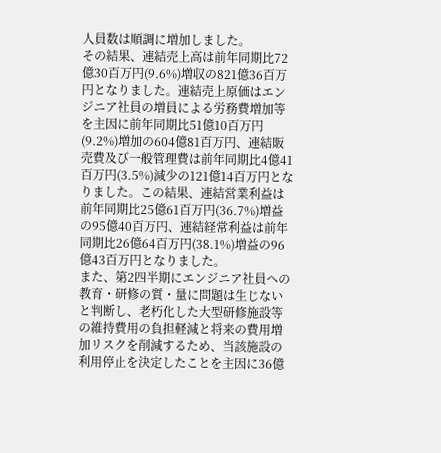人員数は順調に増加しました。
その結果、連結売上高は前年同期比72億30百万円(9.6%)増収の821億36百万円となりました。連結売上原価はエンジニア社員の増員による労務費増加等を主因に前年同期比51億10百万円(9.2%)増加の604億81百万円、連結販売費及び一般管理費は前年同期比4億41百万円(3.5%)減少の121億14百万円となりました。この結果、連結営業利益は前年同期比25億61百万円(36.7%)増益の95億40百万円、連結経常利益は前年同期比26億64百万円(38.1%)増益の96億43百万円となりました。
また、第2四半期にエンジニア社員への教育・研修の質・量に問題は生じないと判断し、老朽化した大型研修施設等の維持費用の負担軽減と将来の費用増加リスクを削減するため、当該施設の利用停止を決定したことを主因に36億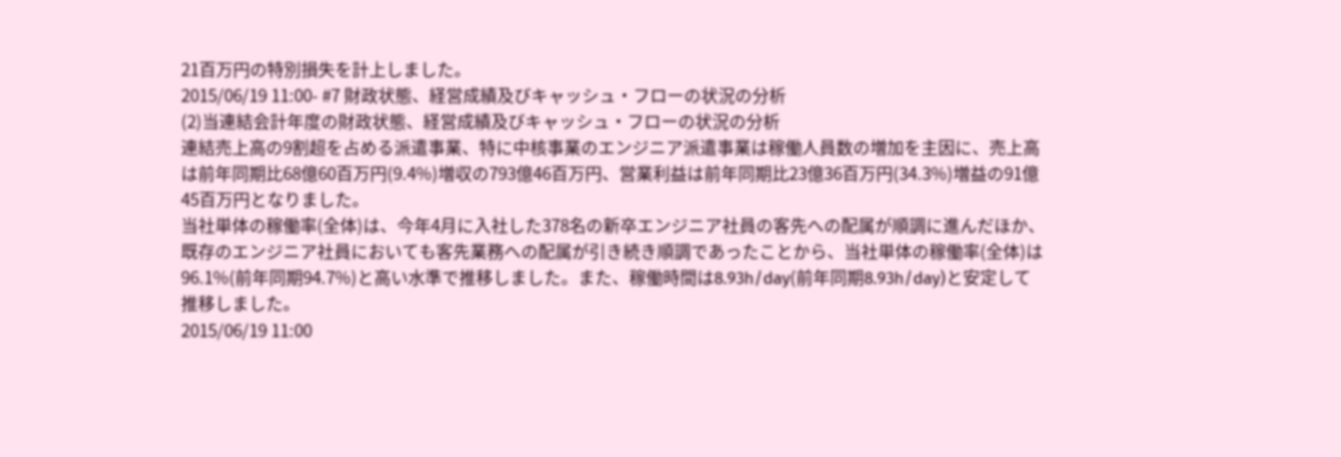21百万円の特別損失を計上しました。
2015/06/19 11:00- #7 財政状態、経営成績及びキャッシュ・フローの状況の分析
(2)当連結会計年度の財政状態、経営成績及びキャッシュ・フローの状況の分析
連結売上高の9割超を占める派遣事業、特に中核事業のエンジニア派遣事業は稼働人員数の増加を主因に、売上高は前年同期比68億60百万円(9.4%)増収の793億46百万円、営業利益は前年同期比23億36百万円(34.3%)増益の91億45百万円となりました。
当社単体の稼働率(全体)は、今年4月に入社した378名の新卒エンジニア社員の客先への配属が順調に進んだほか、既存のエンジニア社員においても客先業務への配属が引き続き順調であったことから、当社単体の稼働率(全体)は96.1%(前年同期94.7%)と高い水準で推移しました。また、稼働時間は8.93h/day(前年同期8.93h/day)と安定して推移しました。
2015/06/19 11:00